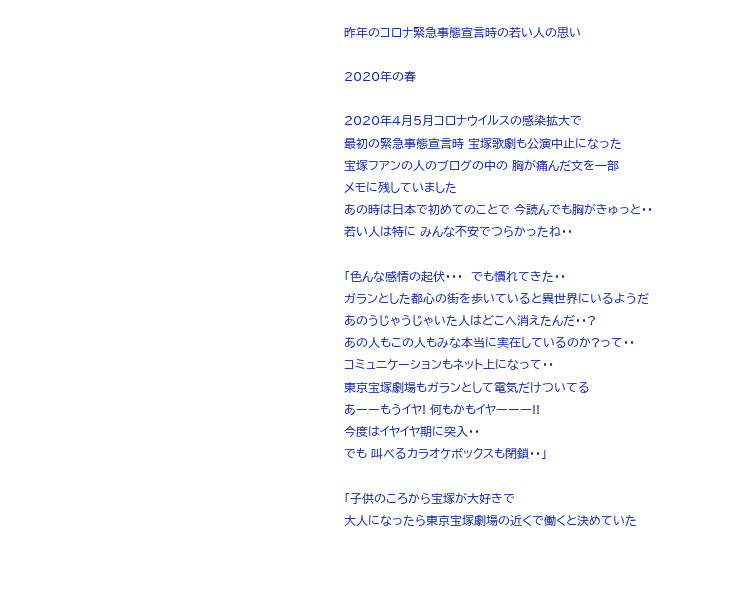昨年のコロナ緊急事態宣言時の若い人の思い

2020年の春

2020年4月5月コロナウイルスの感染拡大で
最初の緊急事態宣言時 宝塚歌劇も公演中止になった
宝塚フアンの人のブログの中の 胸が痛んだ文を一部
メモに残していました
あの時は日本で初めてのことで 今読んでも胸がきゅっと・・
若い人は特に みんな不安でつらかったね・・

「色んな感情の起伏・・・  でも慣れてきた・・
ガランとした都心の街を歩いていると異世界にいるようだ
あのうじゃうじゃいた人はどこへ消えたんだ・・?
あの人もこの人もみな本当に実在しているのか?って・・
コミュニケーションもネット上になって・・
東京宝塚劇場もガランとして電気だけついてる
あーーもうイヤ! 何もかもイヤーーー!!
今度はイヤイヤ期に突入・・
でも 叫べるカラオケボックスも閉鎖・・」

「子供のころから宝塚が大好きで
大人になったら東京宝塚劇場の近くで働くと決めていた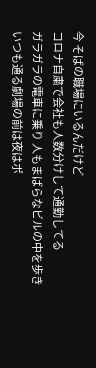今 そばの職場にいるんだけど
コロナ自粛で会社も人数分けして通勤してる
ガラガラの電車に乗り 人もまばらなビルの中を歩き
いつも通る劇場の前は夜はポ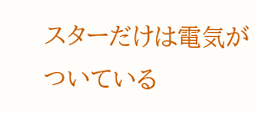スターだけは電気がついている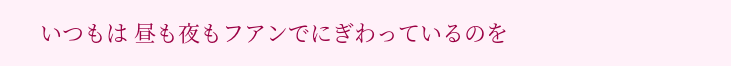いつもは 昼も夜もフアンでにぎわっているのを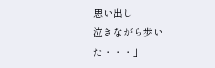思い出し
泣きながら歩いた・・・」